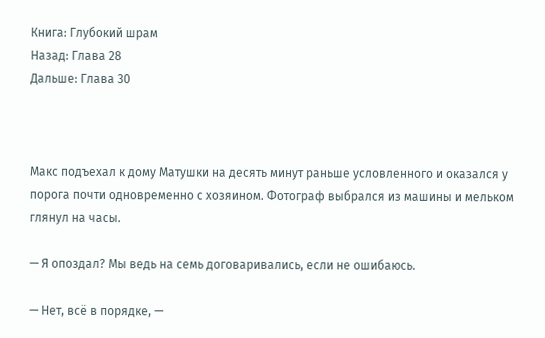Книга: Глубокий шрам
Назад: Глава 28
Дальше: Глава 30



Макс подъехал к дому Матушки на десять минут раньше условленного и оказался у порога почти одновременно с хозяином. Фотограф выбрался из машины и мельком глянул на часы.

— Я опоздал? Мы ведь на семь договаривались, если не ошибаюсь.

— Нет, всё в порядке, —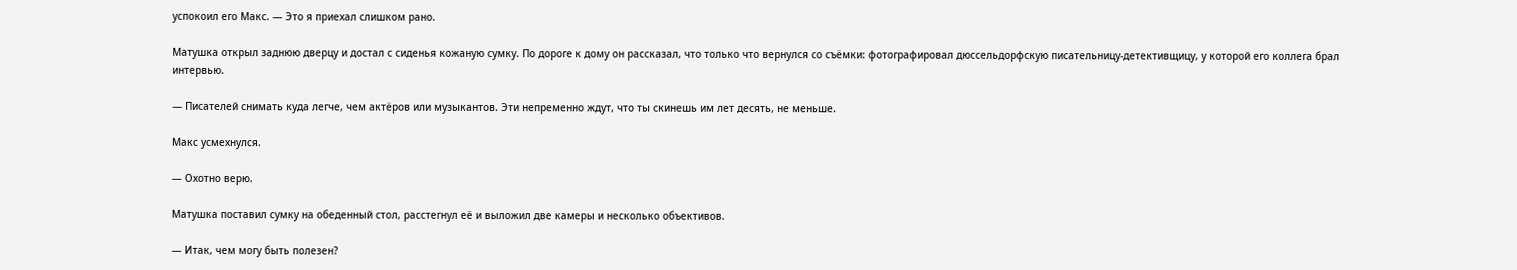успокоил его Макс. — Это я приехал слишком рано.

Матушка открыл заднюю дверцу и достал с сиденья кожаную сумку. По дороге к дому он рассказал, что только что вернулся со съёмки: фотографировал дюссельдорфскую писательницу-детективщицу, у которой его коллега брал интервью.

— Писателей снимать куда легче, чем актёров или музыкантов. Эти непременно ждут, что ты скинешь им лет десять, не меньше.

Макс усмехнулся.

— Охотно верю.

Матушка поставил сумку на обеденный стол, расстегнул её и выложил две камеры и несколько объективов.

— Итак, чем могу быть полезен?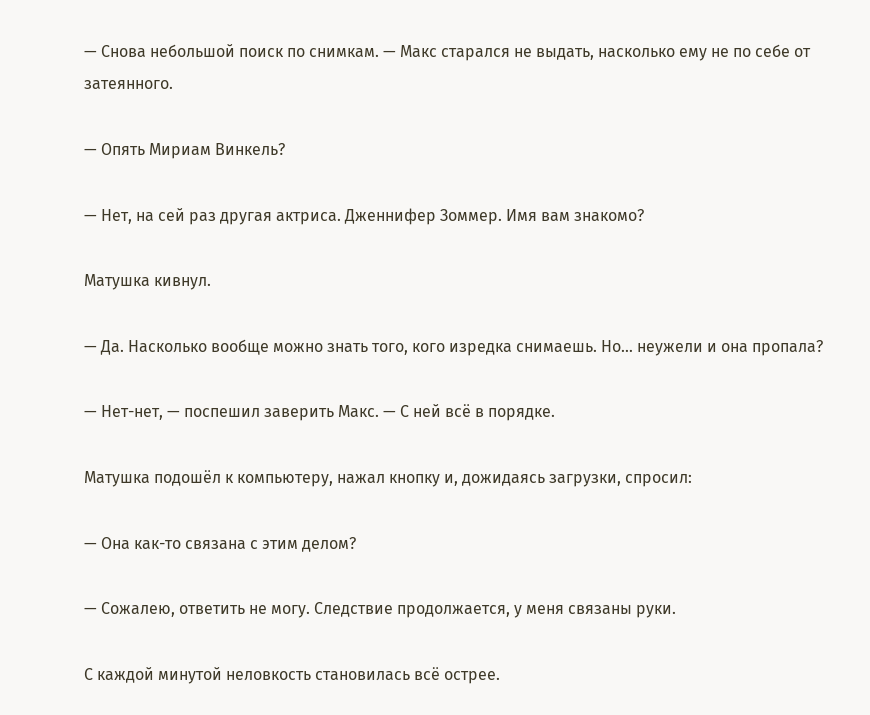— Снова небольшой поиск по снимкам. — Макс старался не выдать, насколько ему не по себе от затеянного.

— Опять Мириам Винкель?

— Нет, на сей раз другая актриса. Дженнифер Зоммер. Имя вам знакомо?

Матушка кивнул.

— Да. Насколько вообще можно знать того, кого изредка снимаешь. Но… неужели и она пропала?

— Нет-нет, — поспешил заверить Макс. — С ней всё в порядке.

Матушка подошёл к компьютеру, нажал кнопку и, дожидаясь загрузки, спросил:

— Она как-то связана с этим делом?

— Сожалею, ответить не могу. Следствие продолжается, у меня связаны руки.

С каждой минутой неловкость становилась всё острее.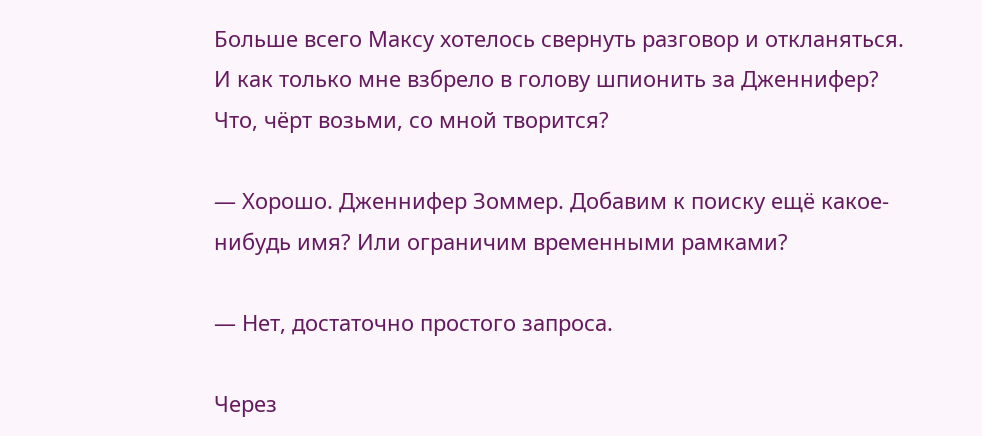Больше всего Максу хотелось свернуть разговор и откланяться. И как только мне взбрело в голову шпионить за Дженнифер? Что, чёрт возьми, со мной творится?

— Хорошо. Дженнифер Зоммер. Добавим к поиску ещё какое-нибудь имя? Или ограничим временными рамками?

— Нет, достаточно простого запроса.

Через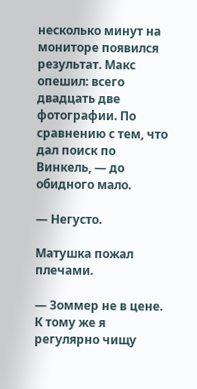несколько минут на мониторе появился результат. Макс опешил: всего двадцать две фотографии. По сравнению с тем, что дал поиск по Винкель, — до обидного мало.

— Негусто.

Матушка пожал плечами.

— Зоммер не в цене. К тому же я регулярно чищу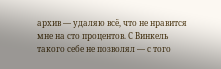архив — удаляю всё, что не нравится мне на сто процентов. С Винкель такого себе не позволял — с того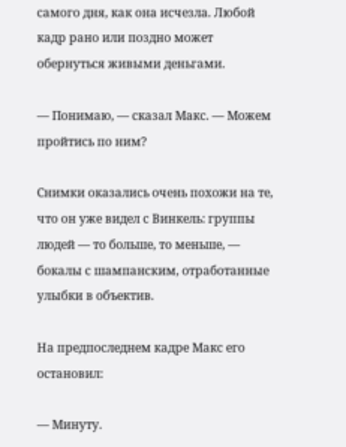самого дня, как она исчезла. Любой кадр рано или поздно может обернуться живыми деньгами.

— Понимаю, — сказал Макс. — Можем пройтись по ним?

Снимки оказались очень похожи на те, что он уже видел с Винкель: группы людей — то больше, то меньше, — бокалы с шампанским, отработанные улыбки в объектив.

На предпоследнем кадре Макс его остановил:

— Минуту.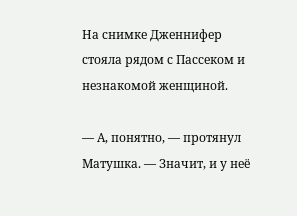На снимке Дженнифер стояла рядом с Пассеком и незнакомой женщиной.

— А, понятно, — протянул Матушка. — Значит, и у неё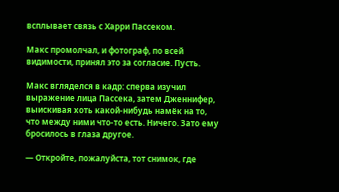всплывает связь с Харри Пассеком.

Макс промолчал, и фотограф, по всей видимости, принял это за согласие. Пусть.

Макс вгляделся в кадр: сперва изучил выражение лица Пассека, затем Дженнифер, выискивая хоть какой-нибудь намёк на то, что между ними что-то есть. Ничего. Зато ему бросилось в глаза другое.

— Откройте, пожалуйста, тот снимок, где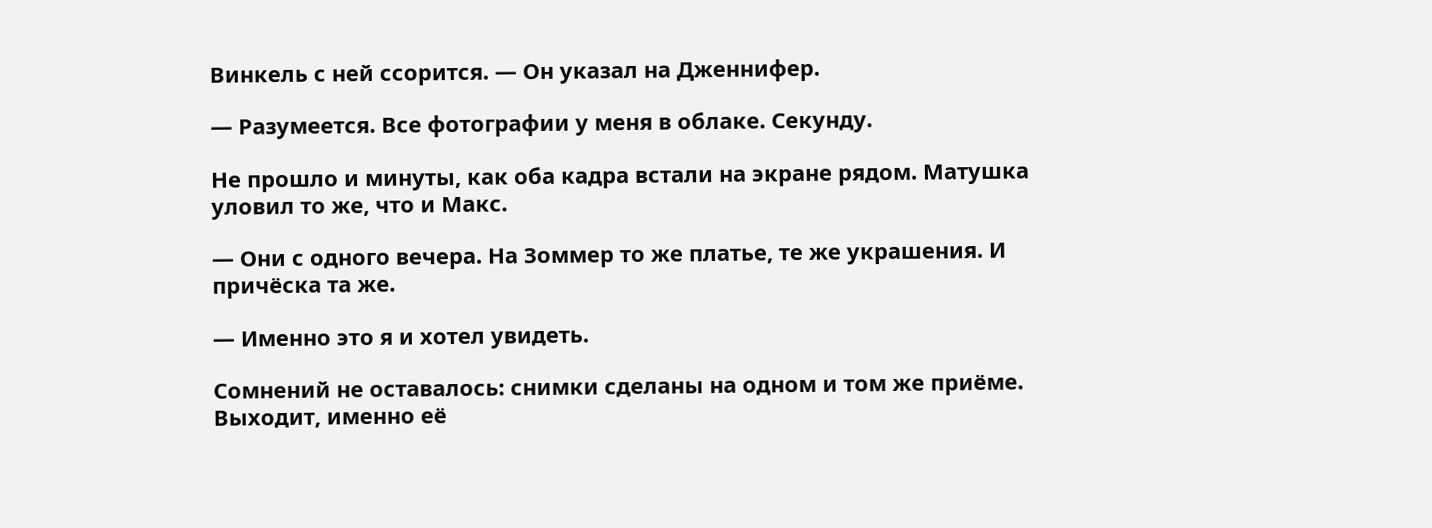Винкель с ней ссорится. — Он указал на Дженнифер.

— Разумеется. Все фотографии у меня в облаке. Секунду.

Не прошло и минуты, как оба кадра встали на экране рядом. Матушка уловил то же, что и Макс.

— Они с одного вечера. На Зоммер то же платье, те же украшения. И причёска та же.

— Именно это я и хотел увидеть.

Сомнений не оставалось: снимки сделаны на одном и том же приёме. Выходит, именно её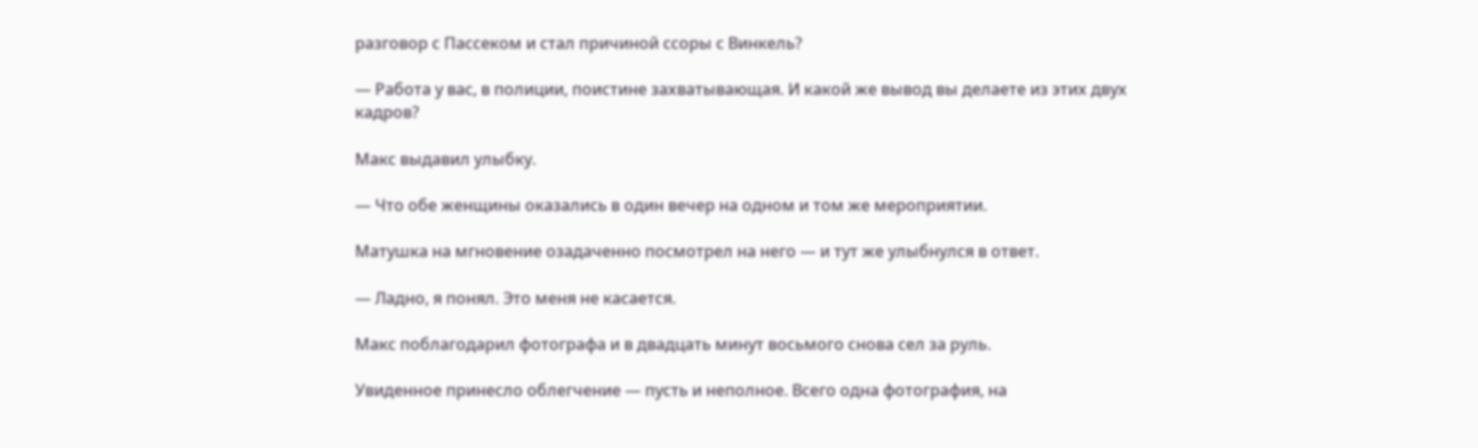разговор с Пассеком и стал причиной ссоры с Винкель?

— Работа у вас, в полиции, поистине захватывающая. И какой же вывод вы делаете из этих двух кадров?

Макс выдавил улыбку.

— Что обе женщины оказались в один вечер на одном и том же мероприятии.

Матушка на мгновение озадаченно посмотрел на него — и тут же улыбнулся в ответ.

— Ладно, я понял. Это меня не касается.

Макс поблагодарил фотографа и в двадцать минут восьмого снова сел за руль.

Увиденное принесло облегчение — пусть и неполное. Всего одна фотография, на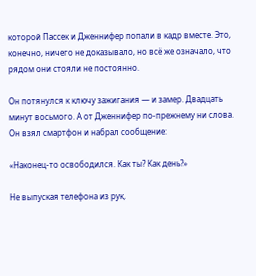которой Пассек и Дженнифер попали в кадр вместе. Это, конечно, ничего не доказывало, но всё же означало, что рядом они стояли не постоянно.

Он потянулся к ключу зажигания — и замер. Двадцать минут восьмого. А от Дженнифер по-прежнему ни слова. Он взял смартфон и набрал сообщение:

«Наконец-то освободился. Как ты? Как день?»

Не выпуская телефона из рук,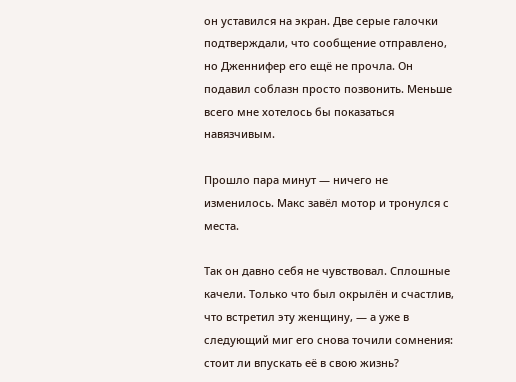он уставился на экран. Две серые галочки подтверждали, что сообщение отправлено, но Дженнифер его ещё не прочла. Он подавил соблазн просто позвонить. Меньше всего мне хотелось бы показаться навязчивым.

Прошло пара минут — ничего не изменилось. Макс завёл мотор и тронулся с места.

Так он давно себя не чувствовал. Сплошные качели. Только что был окрылён и счастлив, что встретил эту женщину, — а уже в следующий миг его снова точили сомнения: стоит ли впускать её в свою жизнь?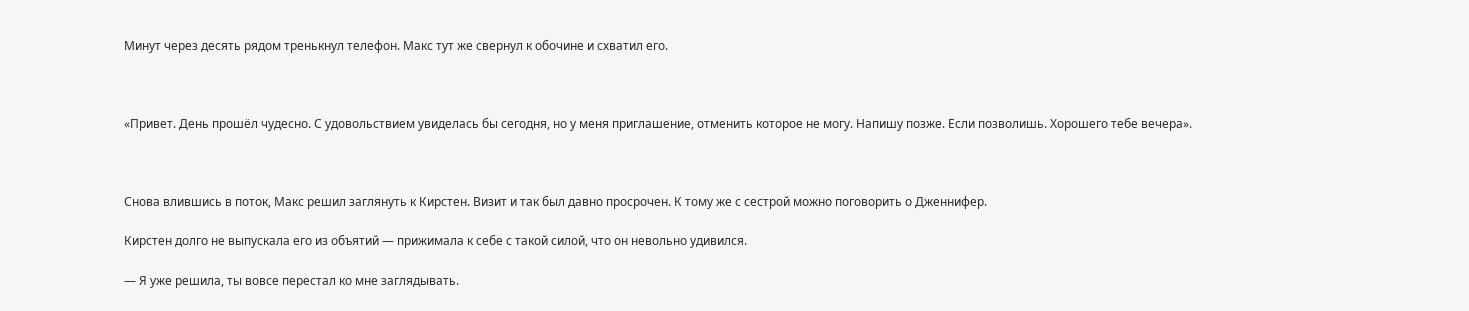Минут через десять рядом тренькнул телефон. Макс тут же свернул к обочине и схватил его.



«Привет. День прошёл чудесно. С удовольствием увиделась бы сегодня, но у меня приглашение, отменить которое не могу. Напишу позже. Если позволишь. Хорошего тебе вечера».



Снова влившись в поток, Макс решил заглянуть к Кирстен. Визит и так был давно просрочен. К тому же с сестрой можно поговорить о Дженнифер.

Кирстен долго не выпускала его из объятий — прижимала к себе с такой силой, что он невольно удивился.

— Я уже решила, ты вовсе перестал ко мне заглядывать.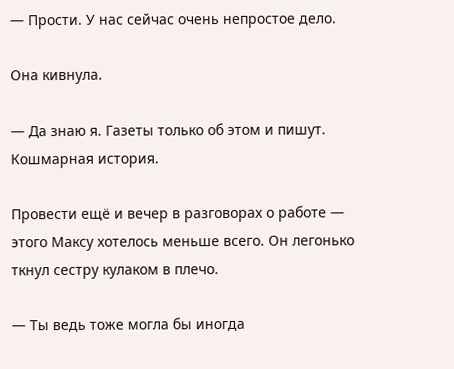— Прости. У нас сейчас очень непростое дело.

Она кивнула.

— Да знаю я. Газеты только об этом и пишут. Кошмарная история.

Провести ещё и вечер в разговорах о работе — этого Максу хотелось меньше всего. Он легонько ткнул сестру кулаком в плечо.

— Ты ведь тоже могла бы иногда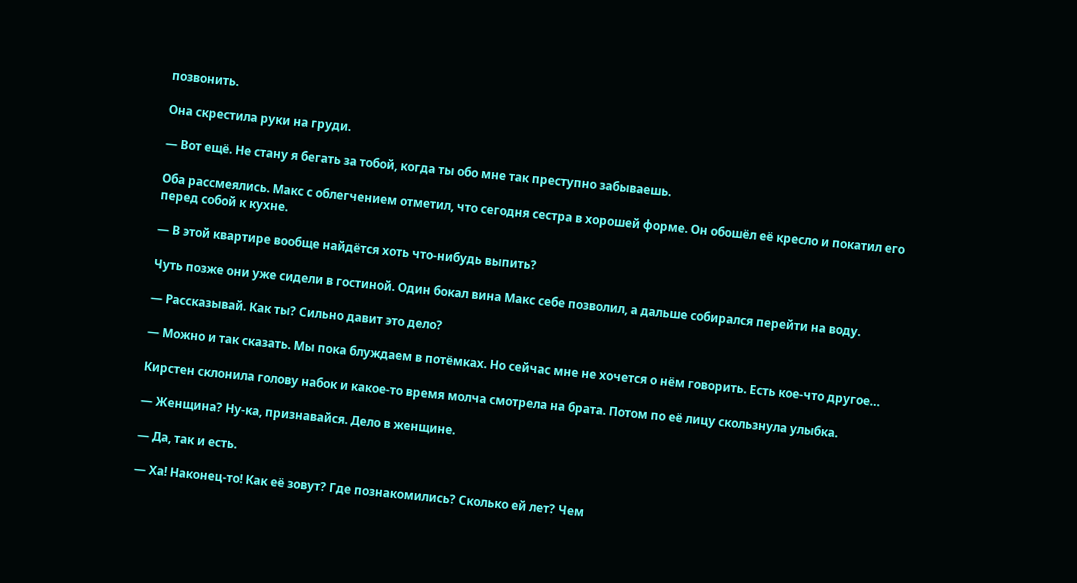позвонить.

Она скрестила руки на груди.

— Вот ещё. Не стану я бегать за тобой, когда ты обо мне так преступно забываешь.

Оба рассмеялись. Макс с облегчением отметил, что сегодня сестра в хорошей форме. Он обошёл её кресло и покатил его перед собой к кухне.

— В этой квартире вообще найдётся хоть что-нибудь выпить?

Чуть позже они уже сидели в гостиной. Один бокал вина Макс себе позволил, а дальше собирался перейти на воду.

— Рассказывай. Как ты? Сильно давит это дело?

— Можно и так сказать. Мы пока блуждаем в потёмках. Но сейчас мне не хочется о нём говорить. Есть кое-что другое…

Кирстен склонила голову набок и какое-то время молча смотрела на брата. Потом по её лицу скользнула улыбка.

— Женщина? Ну-ка, признавайся. Дело в женщине.

— Да, так и есть.

— Ха! Наконец-то! Как её зовут? Где познакомились? Сколько ей лет? Чем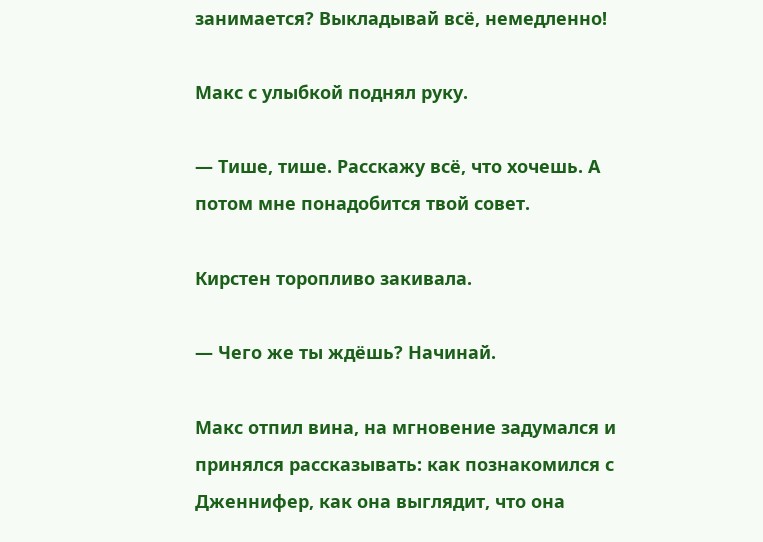занимается? Выкладывай всё, немедленно!

Макс с улыбкой поднял руку.

— Тише, тише. Расскажу всё, что хочешь. А потом мне понадобится твой совет.

Кирстен торопливо закивала.

— Чего же ты ждёшь? Начинай.

Макс отпил вина, на мгновение задумался и принялся рассказывать: как познакомился с Дженнифер, как она выглядит, что она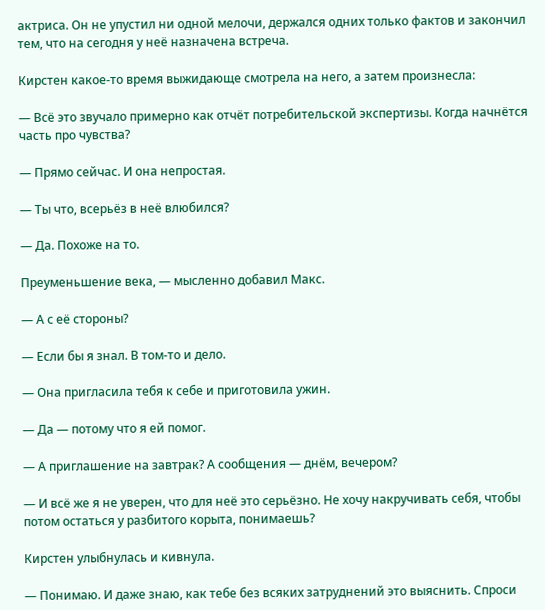актриса. Он не упустил ни одной мелочи, держался одних только фактов и закончил тем, что на сегодня у неё назначена встреча.

Кирстен какое-то время выжидающе смотрела на него, а затем произнесла:

— Всё это звучало примерно как отчёт потребительской экспертизы. Когда начнётся часть про чувства?

— Прямо сейчас. И она непростая.

— Ты что, всерьёз в неё влюбился?

— Да. Похоже на то.

Преуменьшение века, — мысленно добавил Макс.

— А с её стороны?

— Если бы я знал. В том-то и дело.

— Она пригласила тебя к себе и приготовила ужин.

— Да — потому что я ей помог.

— А приглашение на завтрак? А сообщения — днём, вечером?

— И всё же я не уверен, что для неё это серьёзно. Не хочу накручивать себя, чтобы потом остаться у разбитого корыта, понимаешь?

Кирстен улыбнулась и кивнула.

— Понимаю. И даже знаю, как тебе без всяких затруднений это выяснить. Спроси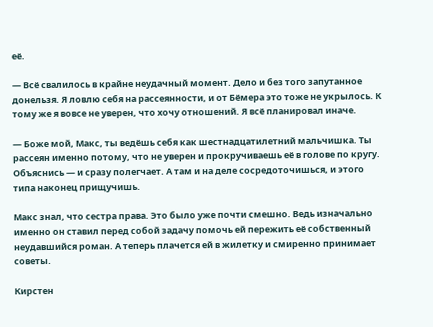её.

— Всё свалилось в крайне неудачный момент. Дело и без того запутанное донельзя. Я ловлю себя на рассеянности, и от Бёмера это тоже не укрылось. К тому же я вовсе не уверен, что хочу отношений. Я всё планировал иначе.

— Боже мой, Макс, ты ведёшь себя как шестнадцатилетний мальчишка. Ты рассеян именно потому, что не уверен и прокручиваешь её в голове по кругу. Объяснись — и сразу полегчает. А там и на деле сосредоточишься, и этого типа наконец прищучишь.

Макс знал, что сестра права. Это было уже почти смешно. Ведь изначально именно он ставил перед собой задачу помочь ей пережить её собственный неудавшийся роман. А теперь плачется ей в жилетку и смиренно принимает советы.

Кирстен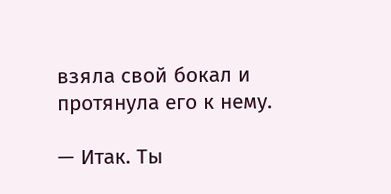взяла свой бокал и протянула его к нему.

— Итак. Ты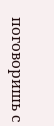поговоришь с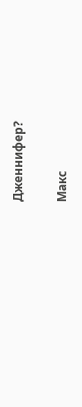Дженнифер?

Макс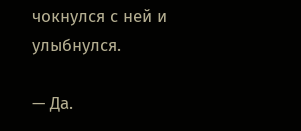чокнулся с ней и улыбнулся.

— Да.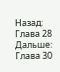Назад: Глава 28
Дальше: Глава 30